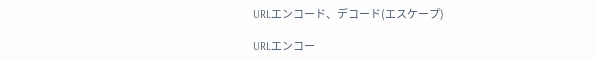URLエンコード、デコード(エスケープ)

URLエンコー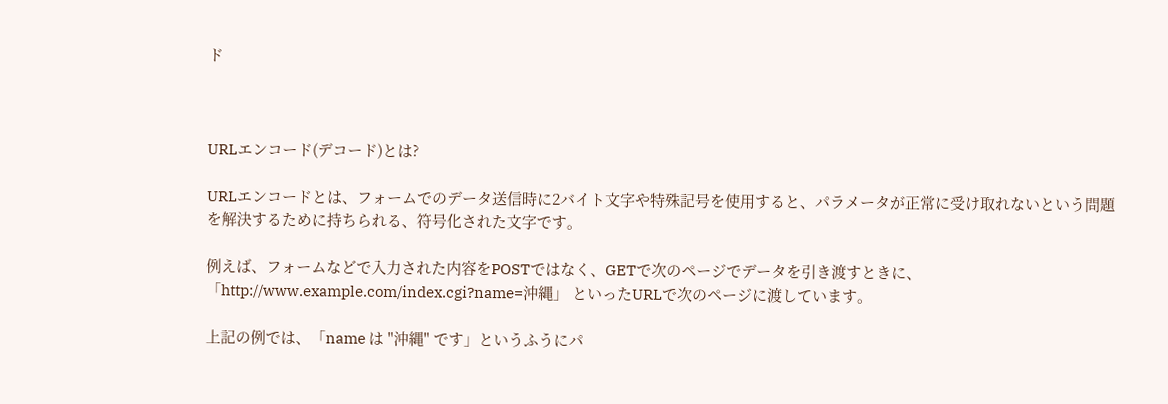ド



URLエンコード(デコード)とは?

URLエンコードとは、フォームでのデータ送信時に2バイト文字や特殊記号を使用すると、パラメータが正常に受け取れないという問題を解決するために持ちられる、符号化された文字です。

例えば、フォームなどで入力された内容をPOSTではなく、GETで次のページでデータを引き渡すときに、「http://www.example.com/index.cgi?name=沖縄」 といったURLで次のページに渡しています。

上記の例では、「name は "沖縄" です」というふうにパ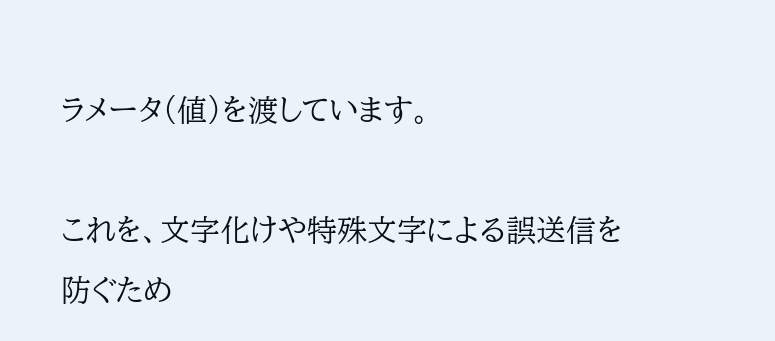ラメータ(値)を渡しています。

これを、文字化けや特殊文字による誤送信を防ぐため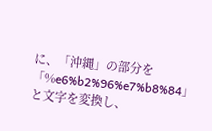に、「沖縄」の部分を「%e6%b2%96%e7%b8%84」と文字を変換し、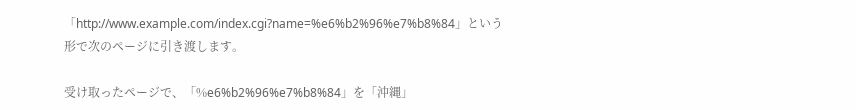「http://www.example.com/index.cgi?name=%e6%b2%96%e7%b8%84」という形で次のページに引き渡します。

受け取ったページで、「%e6%b2%96%e7%b8%84」を「沖縄」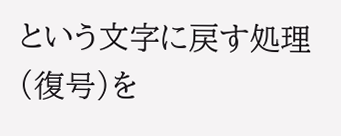という文字に戻す処理(復号)を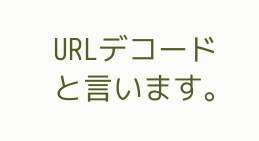URLデコードと言います。